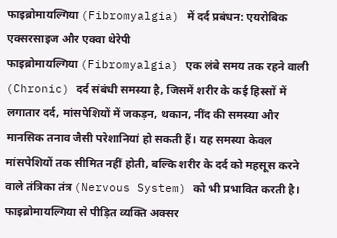फाइब्रोमायल्गिया (Fibromyalgia) में दर्द प्रबंधन: एयरोबिक एक्सरसाइज और एक्वा थेरेपी
फाइब्रोमायल्गिया (Fibromyalgia) एक लंबे समय तक रहने वाली (Chronic) दर्द संबंधी समस्या है, जिसमें शरीर के कई हिस्सों में लगातार दर्द, मांसपेशियों में जकड़न, थकान, नींद की समस्या और मानसिक तनाव जैसी परेशानियां हो सकती हैं। यह समस्या केवल मांसपेशियों तक सीमित नहीं होती, बल्कि शरीर के दर्द को महसूस करने वाले तंत्रिका तंत्र (Nervous System) को भी प्रभावित करती है।
फाइब्रोमायल्गिया से पीड़ित व्यक्ति अक्सर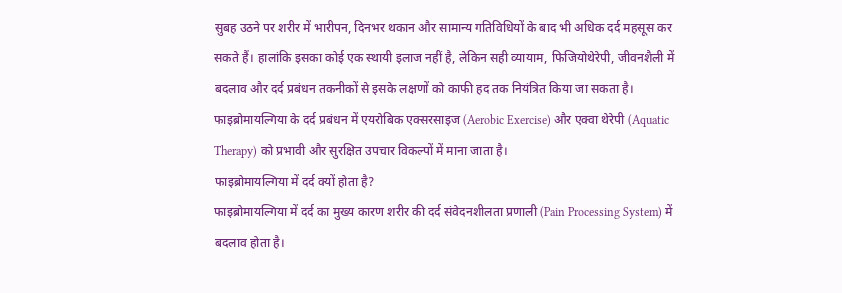सुबह उठने पर शरीर में भारीपन, दिनभर थकान और सामान्य गतिविधियों के बाद भी अधिक दर्द महसूस कर सकते हैं। हालांकि इसका कोई एक स्थायी इलाज नहीं है, लेकिन सही व्यायाम, फिजियोथेरेपी, जीवनशैली में बदलाव और दर्द प्रबंधन तकनीकों से इसके लक्षणों को काफी हद तक नियंत्रित किया जा सकता है।
फाइब्रोमायल्गिया के दर्द प्रबंधन में एयरोबिक एक्सरसाइज (Aerobic Exercise) और एक्वा थेरेपी (Aquatic Therapy) को प्रभावी और सुरक्षित उपचार विकल्पों में माना जाता है।
फाइब्रोमायल्गिया में दर्द क्यों होता है?
फाइब्रोमायल्गिया में दर्द का मुख्य कारण शरीर की दर्द संवेदनशीलता प्रणाली (Pain Processing System) में बदलाव होता है।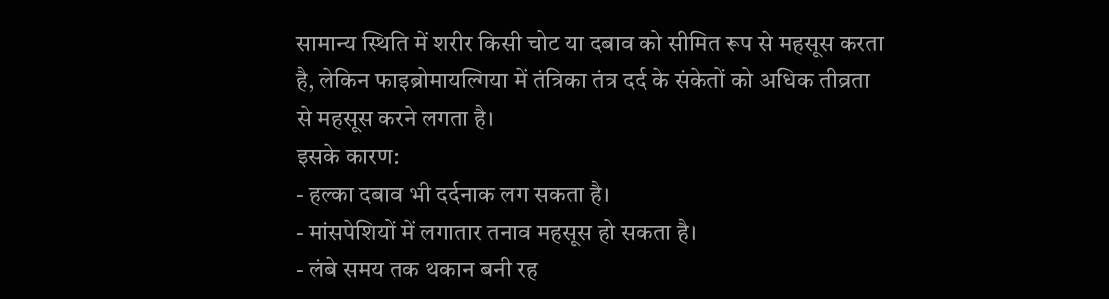सामान्य स्थिति में शरीर किसी चोट या दबाव को सीमित रूप से महसूस करता है, लेकिन फाइब्रोमायल्गिया में तंत्रिका तंत्र दर्द के संकेतों को अधिक तीव्रता से महसूस करने लगता है।
इसके कारण:
- हल्का दबाव भी दर्दनाक लग सकता है।
- मांसपेशियों में लगातार तनाव महसूस हो सकता है।
- लंबे समय तक थकान बनी रह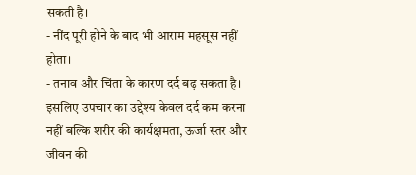सकती है।
- नींद पूरी होने के बाद भी आराम महसूस नहीं होता।
- तनाव और चिंता के कारण दर्द बढ़ सकता है।
इसलिए उपचार का उद्देश्य केवल दर्द कम करना नहीं बल्कि शरीर की कार्यक्षमता, ऊर्जा स्तर और जीवन की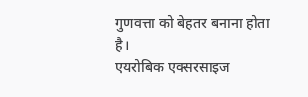गुणवत्ता को बेहतर बनाना होता है।
एयरोबिक एक्सरसाइज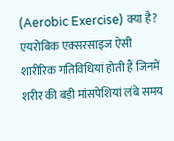(Aerobic Exercise) क्या है?
एयरोबिक एक्सरसाइज ऐसी शारीरिक गतिविधियां होती हैं जिनमें शरीर की बड़ी मांसपेशियां लंबे समय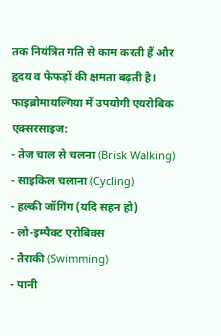तक नियंत्रित गति से काम करती हैं और हृदय व फेफड़ों की क्षमता बढ़ती है।
फाइब्रोमायल्गिया में उपयोगी एयरोबिक एक्सरसाइज:
- तेज चाल से चलना (Brisk Walking)
- साइकिल चलाना (Cycling)
- हल्की जॉगिंग (यदि सहन हो)
- लो-इम्पैक्ट एरोबिक्स
- तैराकी (Swimming)
- पानी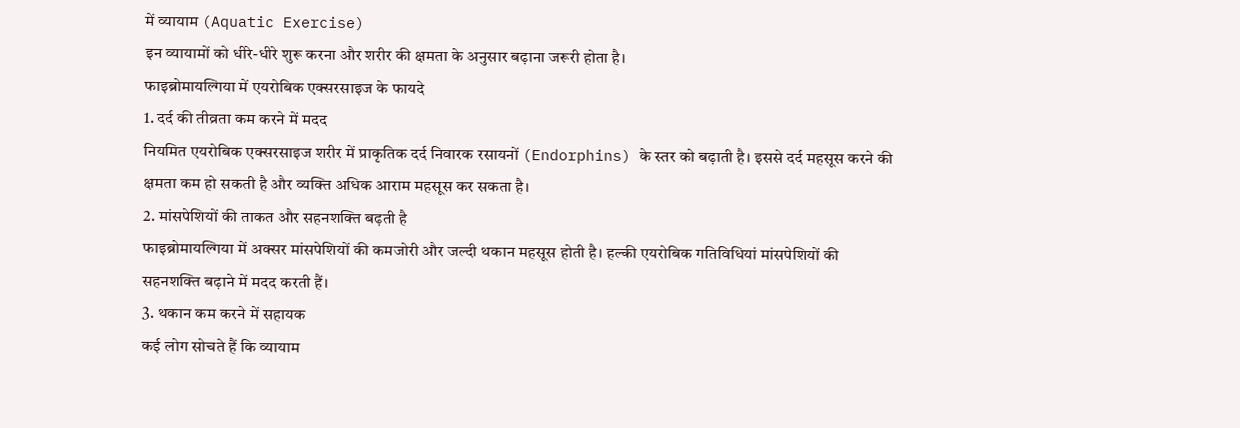में व्यायाम (Aquatic Exercise)
इन व्यायामों को धीरे-धीरे शुरू करना और शरीर की क्षमता के अनुसार बढ़ाना जरूरी होता है।
फाइब्रोमायल्गिया में एयरोबिक एक्सरसाइज के फायदे
1. दर्द की तीव्रता कम करने में मदद
नियमित एयरोबिक एक्सरसाइज शरीर में प्राकृतिक दर्द निवारक रसायनों (Endorphins) के स्तर को बढ़ाती है। इससे दर्द महसूस करने की क्षमता कम हो सकती है और व्यक्ति अधिक आराम महसूस कर सकता है।
2. मांसपेशियों की ताकत और सहनशक्ति बढ़ती है
फाइब्रोमायल्गिया में अक्सर मांसपेशियों की कमजोरी और जल्दी थकान महसूस होती है। हल्की एयरोबिक गतिविधियां मांसपेशियों की सहनशक्ति बढ़ाने में मदद करती हैं।
3. थकान कम करने में सहायक
कई लोग सोचते हैं कि व्यायाम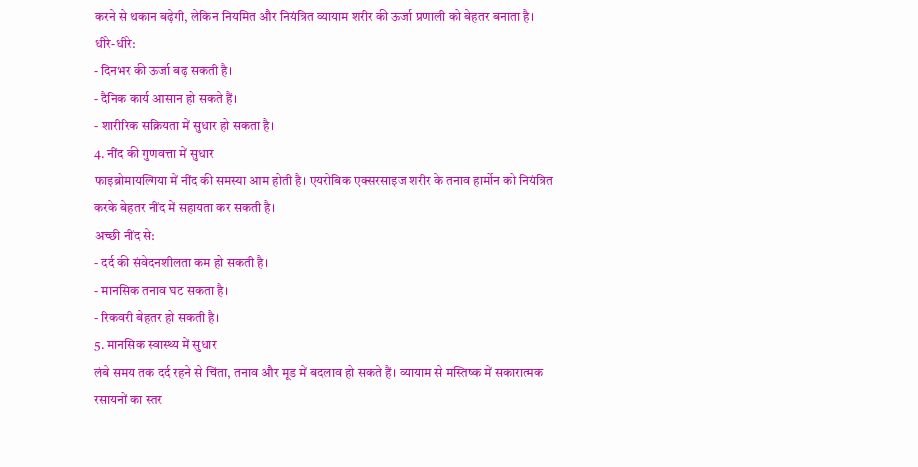करने से थकान बढ़ेगी, लेकिन नियमित और नियंत्रित व्यायाम शरीर की ऊर्जा प्रणाली को बेहतर बनाता है।
धीरे-धीरे:
- दिनभर की ऊर्जा बढ़ सकती है।
- दैनिक कार्य आसान हो सकते हैं।
- शारीरिक सक्रियता में सुधार हो सकता है।
4. नींद की गुणवत्ता में सुधार
फाइब्रोमायल्गिया में नींद की समस्या आम होती है। एयरोबिक एक्सरसाइज शरीर के तनाव हार्मोन को नियंत्रित करके बेहतर नींद में सहायता कर सकती है।
अच्छी नींद से:
- दर्द की संवेदनशीलता कम हो सकती है।
- मानसिक तनाव घट सकता है।
- रिकवरी बेहतर हो सकती है।
5. मानसिक स्वास्थ्य में सुधार
लंबे समय तक दर्द रहने से चिंता, तनाव और मूड में बदलाव हो सकते हैं। व्यायाम से मस्तिष्क में सकारात्मक रसायनों का स्तर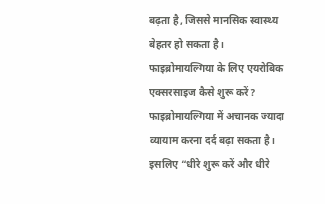बढ़ता है, जिससे मानसिक स्वास्थ्य बेहतर हो सकता है।
फाइब्रोमायल्गिया के लिए एयरोबिक एक्सरसाइज कैसे शुरू करें?
फाइब्रोमायल्गिया में अचानक ज्यादा व्यायाम करना दर्द बढ़ा सकता है। इसलिए “धीरे शुरू करें और धीरे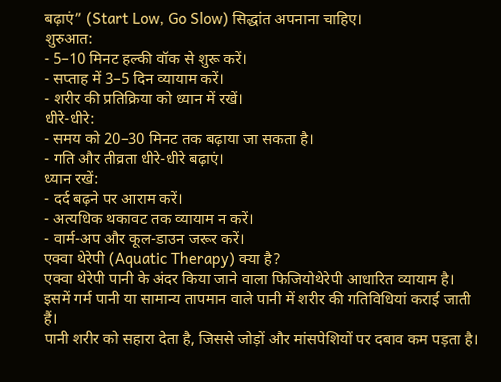बढ़ाएं” (Start Low, Go Slow) सिद्धांत अपनाना चाहिए।
शुरुआत:
- 5–10 मिनट हल्की वॉक से शुरू करें।
- सप्ताह में 3–5 दिन व्यायाम करें।
- शरीर की प्रतिक्रिया को ध्यान में रखें।
धीरे-धीरे:
- समय को 20–30 मिनट तक बढ़ाया जा सकता है।
- गति और तीव्रता धीरे-धीरे बढ़ाएं।
ध्यान रखें:
- दर्द बढ़ने पर आराम करें।
- अत्यधिक थकावट तक व्यायाम न करें।
- वार्म-अप और कूल-डाउन जरूर करें।
एक्वा थेरेपी (Aquatic Therapy) क्या है?
एक्वा थेरेपी पानी के अंदर किया जाने वाला फिजियोथेरेपी आधारित व्यायाम है। इसमें गर्म पानी या सामान्य तापमान वाले पानी में शरीर की गतिविधियां कराई जाती हैं।
पानी शरीर को सहारा देता है, जिससे जोड़ों और मांसपेशियों पर दबाव कम पड़ता है।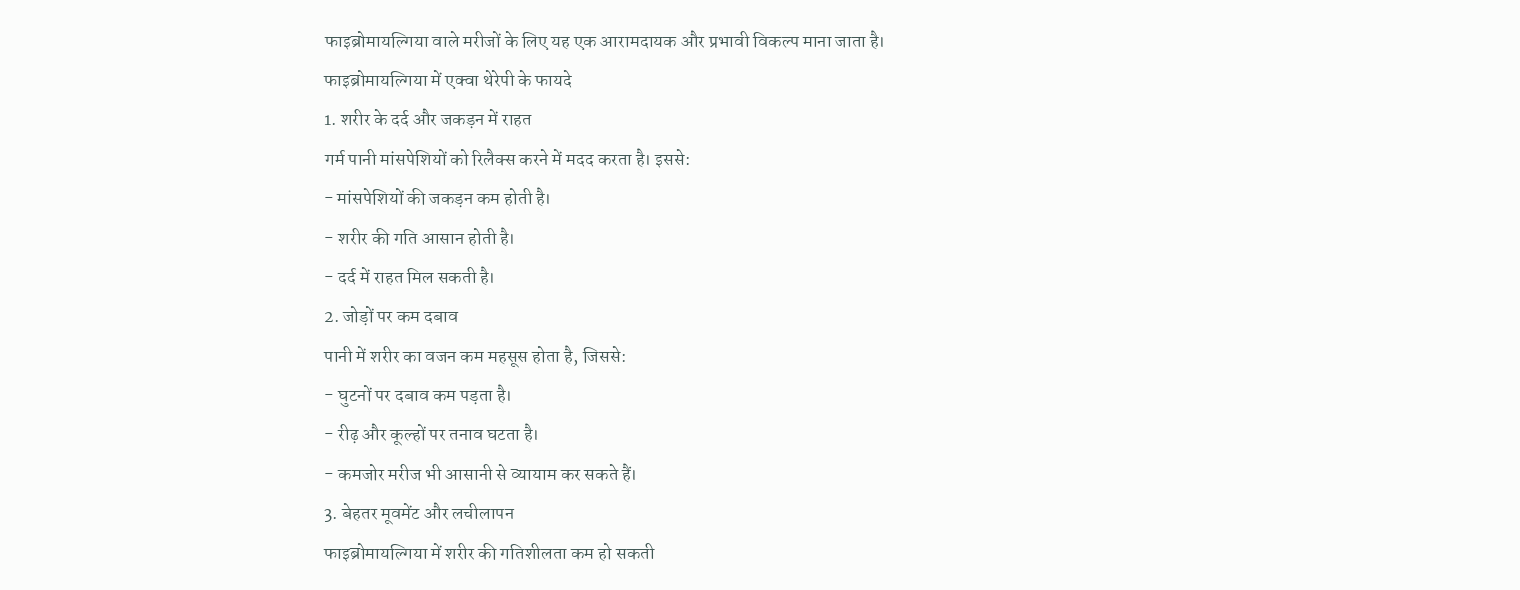फाइब्रोमायल्गिया वाले मरीजों के लिए यह एक आरामदायक और प्रभावी विकल्प माना जाता है।
फाइब्रोमायल्गिया में एक्वा थेरेपी के फायदे
1. शरीर के दर्द और जकड़न में राहत
गर्म पानी मांसपेशियों को रिलैक्स करने में मदद करता है। इससे:
- मांसपेशियों की जकड़न कम होती है।
- शरीर की गति आसान होती है।
- दर्द में राहत मिल सकती है।
2. जोड़ों पर कम दबाव
पानी में शरीर का वजन कम महसूस होता है, जिससे:
- घुटनों पर दबाव कम पड़ता है।
- रीढ़ और कूल्हों पर तनाव घटता है।
- कमजोर मरीज भी आसानी से व्यायाम कर सकते हैं।
3. बेहतर मूवमेंट और लचीलापन
फाइब्रोमायल्गिया में शरीर की गतिशीलता कम हो सकती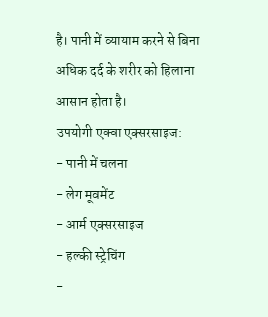है। पानी में व्यायाम करने से बिना अधिक दर्द के शरीर को हिलाना आसान होता है।
उपयोगी एक्वा एक्सरसाइज:
- पानी में चलना
- लेग मूवमेंट
- आर्म एक्सरसाइज
- हल्की स्ट्रेचिंग
-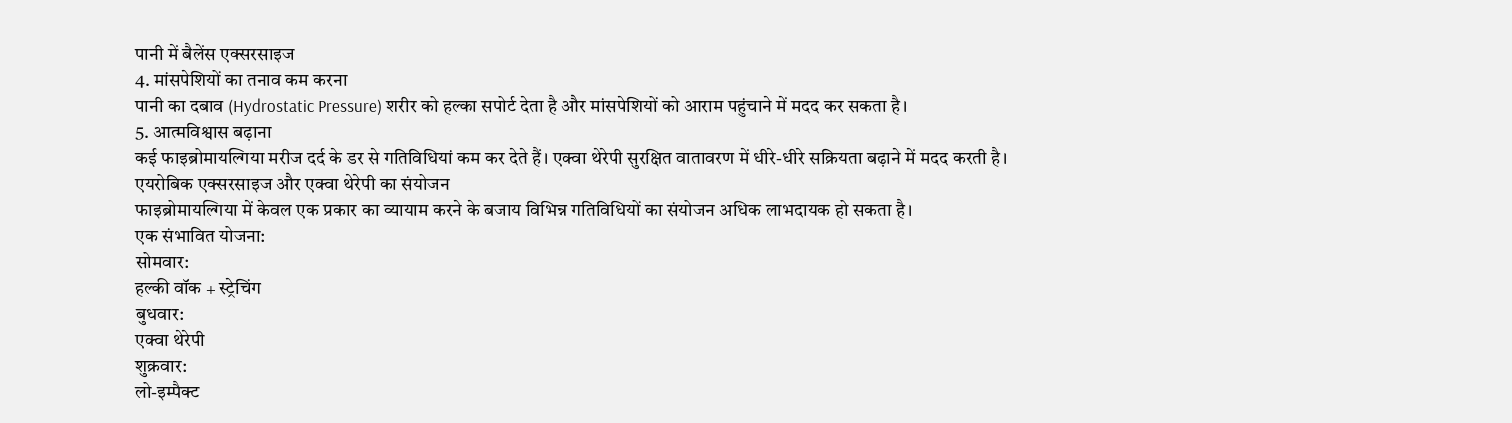पानी में बैलेंस एक्सरसाइज
4. मांसपेशियों का तनाव कम करना
पानी का दबाव (Hydrostatic Pressure) शरीर को हल्का सपोर्ट देता है और मांसपेशियों को आराम पहुंचाने में मदद कर सकता है।
5. आत्मविश्वास बढ़ाना
कई फाइब्रोमायल्गिया मरीज दर्द के डर से गतिविधियां कम कर देते हैं। एक्वा थेरेपी सुरक्षित वातावरण में धीरे-धीरे सक्रियता बढ़ाने में मदद करती है।
एयरोबिक एक्सरसाइज और एक्वा थेरेपी का संयोजन
फाइब्रोमायल्गिया में केवल एक प्रकार का व्यायाम करने के बजाय विभिन्न गतिविधियों का संयोजन अधिक लाभदायक हो सकता है।
एक संभावित योजना:
सोमवार:
हल्की वॉक + स्ट्रेचिंग
बुधवार:
एक्वा थेरेपी
शुक्रवार:
लो-इम्पैक्ट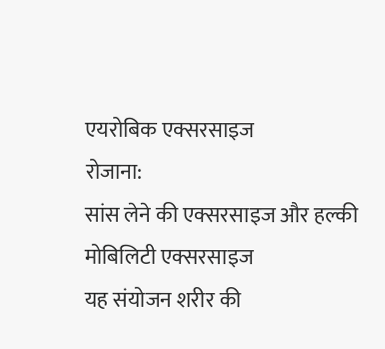एयरोबिक एक्सरसाइज
रोजाना:
सांस लेने की एक्सरसाइज और हल्की मोबिलिटी एक्सरसाइज
यह संयोजन शरीर की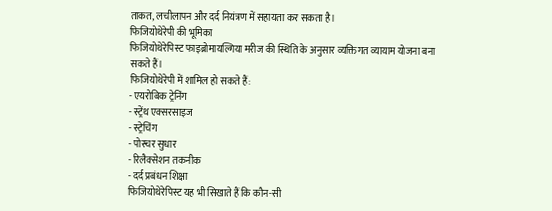ताकत, लचीलापन और दर्द नियंत्रण में सहायता कर सकता है।
फिजियोथेरेपी की भूमिका
फिजियोथेरेपिस्ट फाइब्रोमायल्गिया मरीज की स्थिति के अनुसार व्यक्तिगत व्यायाम योजना बना सकते हैं।
फिजियोथेरेपी में शामिल हो सकते हैं:
- एयरोबिक ट्रेनिंग
- स्ट्रेंथ एक्सरसाइज
- स्ट्रेचिंग
- पोस्चर सुधार
- रिलैक्सेशन तकनीक
- दर्द प्रबंधन शिक्षा
फिजियोथेरेपिस्ट यह भी सिखाते हैं कि कौन-सी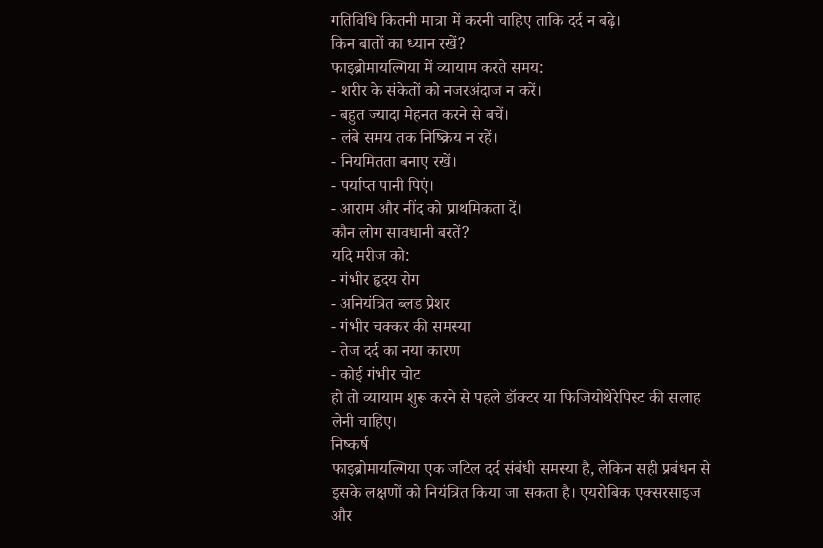गतिविधि कितनी मात्रा में करनी चाहिए ताकि दर्द न बढ़े।
किन बातों का ध्यान रखें?
फाइब्रोमायल्गिया में व्यायाम करते समय:
- शरीर के संकेतों को नजरअंदाज न करें।
- बहुत ज्यादा मेहनत करने से बचें।
- लंबे समय तक निष्क्रिय न रहें।
- नियमितता बनाए रखें।
- पर्याप्त पानी पिएं।
- आराम और नींद को प्राथमिकता दें।
कौन लोग सावधानी बरतें?
यदि मरीज को:
- गंभीर हृदय रोग
- अनियंत्रित ब्लड प्रेशर
- गंभीर चक्कर की समस्या
- तेज दर्द का नया कारण
- कोई गंभीर चोट
हो तो व्यायाम शुरू करने से पहले डॉक्टर या फिजियोथेरेपिस्ट की सलाह लेनी चाहिए।
निष्कर्ष
फाइब्रोमायल्गिया एक जटिल दर्द संबंधी समस्या है, लेकिन सही प्रबंधन से इसके लक्षणों को नियंत्रित किया जा सकता है। एयरोबिक एक्सरसाइज और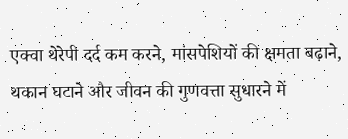एक्वा थेरेपी दर्द कम करने, मांसपेशियों की क्षमता बढ़ाने, थकान घटाने और जीवन की गुणवत्ता सुधारने में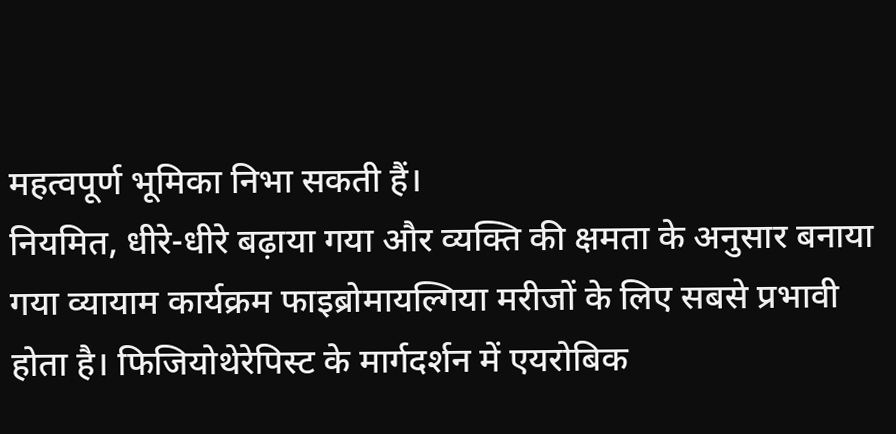महत्वपूर्ण भूमिका निभा सकती हैं।
नियमित, धीरे-धीरे बढ़ाया गया और व्यक्ति की क्षमता के अनुसार बनाया गया व्यायाम कार्यक्रम फाइब्रोमायल्गिया मरीजों के लिए सबसे प्रभावी होता है। फिजियोथेरेपिस्ट के मार्गदर्शन में एयरोबिक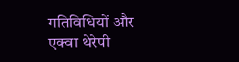गतिविधियों और एक्वा थेरेपी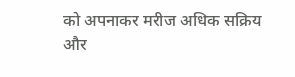को अपनाकर मरीज अधिक सक्रिय और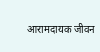आरामदायक जीवन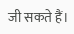जी सकते हैं।